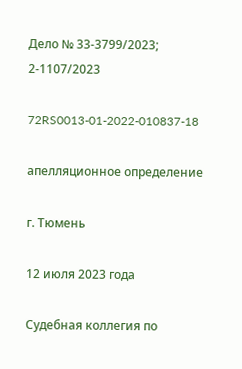Дело № 33-3799/2023; 2-1107/2023

72RS0013-01-2022-010837-18

апелляционное определение

г. Тюмень

12 июля 2023 года

Судебная коллегия по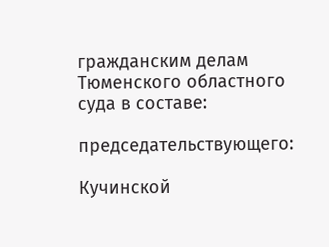гражданским делам Тюменского областного суда в составе:

председательствующего:

Кучинской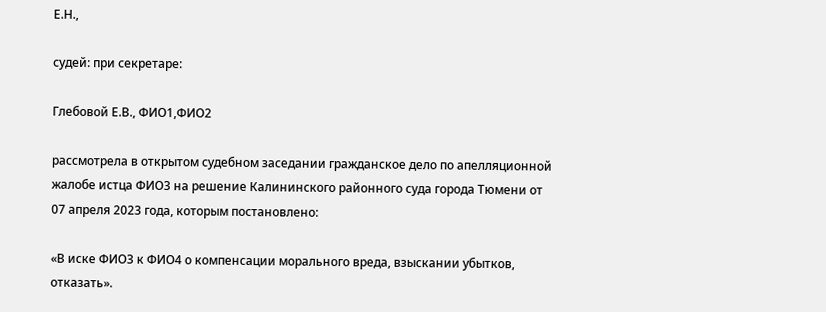Е.Н.,

судей: при секретаре:

Глебовой Е.В., ФИО1,ФИО2

рассмотрела в открытом судебном заседании гражданское дело по апелляционной жалобе истца ФИО3 на решение Калининского районного суда города Тюмени от 07 апреля 2023 года, которым постановлено:

«В иске ФИО3 к ФИО4 о компенсации морального вреда, взыскании убытков, отказать».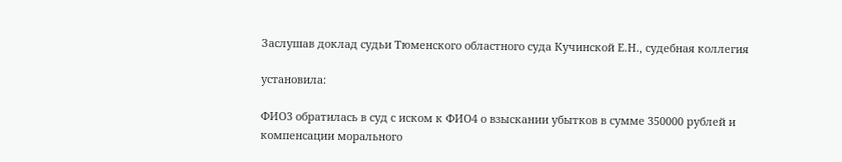Заслушав доклад судьи Тюменского областного суда Кучинской Е.Н., судебная коллегия

установила:

ФИО3 обратилась в суд с иском к ФИО4 о взыскании убытков в сумме 350000 рублей и компенсации морального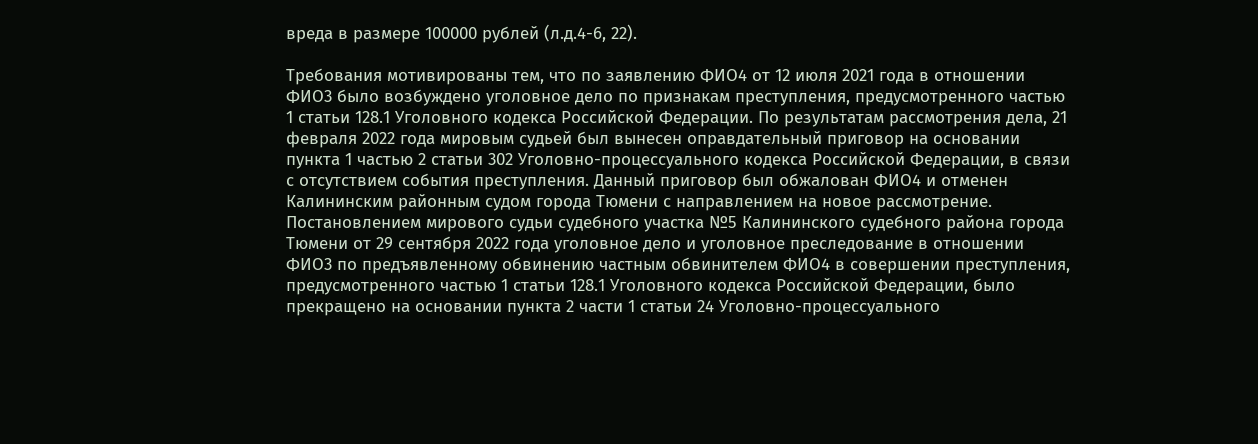вреда в размере 100000 рублей (л.д.4-6, 22).

Требования мотивированы тем, что по заявлению ФИО4 от 12 июля 2021 года в отношении ФИО3 было возбуждено уголовное дело по признакам преступления, предусмотренного частью 1 статьи 128.1 Уголовного кодекса Российской Федерации. По результатам рассмотрения дела, 21 февраля 2022 года мировым судьей был вынесен оправдательный приговор на основании пункта 1 частью 2 статьи 302 Уголовно-процессуального кодекса Российской Федерации, в связи с отсутствием события преступления. Данный приговор был обжалован ФИО4 и отменен Калининским районным судом города Тюмени с направлением на новое рассмотрение. Постановлением мирового судьи судебного участка №5 Калининского судебного района города Тюмени от 29 сентября 2022 года уголовное дело и уголовное преследование в отношении ФИО3 по предъявленному обвинению частным обвинителем ФИО4 в совершении преступления, предусмотренного частью 1 статьи 128.1 Уголовного кодекса Российской Федерации, было прекращено на основании пункта 2 части 1 статьи 24 Уголовно-процессуального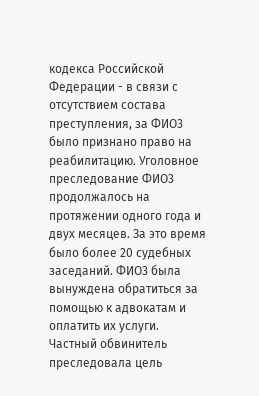кодекса Российской Федерации - в связи с отсутствием состава преступления, за ФИО3 было признано право на реабилитацию. Уголовное преследование ФИО3 продолжалось на протяжении одного года и двух месяцев. За это время было более 20 судебных заседаний. ФИО3 была вынуждена обратиться за помощью к адвокатам и оплатить их услуги. Частный обвинитель преследовала цель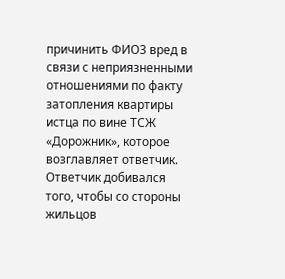причинить ФИО3 вред в связи с неприязненными отношениями по факту затопления квартиры истца по вине ТСЖ «Дорожник», которое возглавляет ответчик. Ответчик добивался того, чтобы со стороны жильцов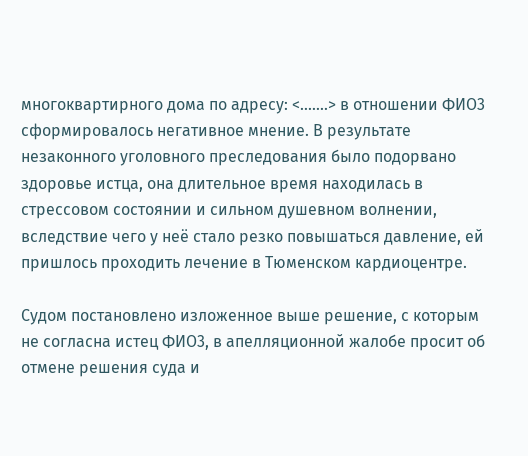многоквартирного дома по адресу: <.......> в отношении ФИО3 сформировалось негативное мнение. В результате незаконного уголовного преследования было подорвано здоровье истца, она длительное время находилась в стрессовом состоянии и сильном душевном волнении, вследствие чего у неё стало резко повышаться давление, ей пришлось проходить лечение в Тюменском кардиоцентре.

Судом постановлено изложенное выше решение, с которым не согласна истец ФИО3, в апелляционной жалобе просит об отмене решения суда и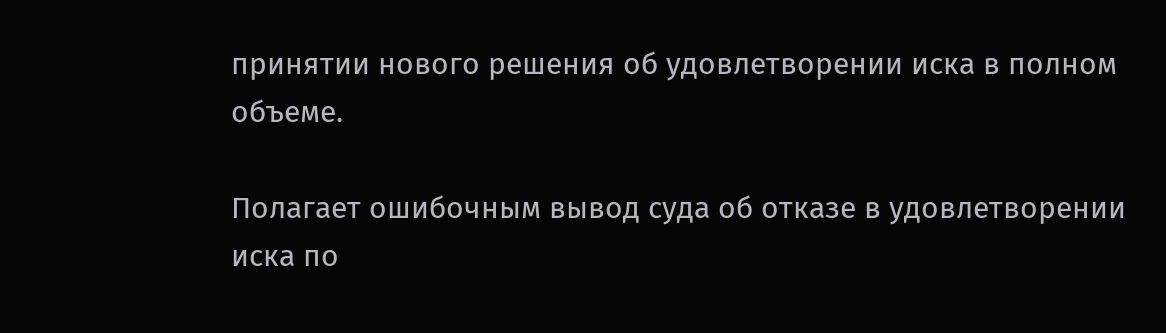принятии нового решения об удовлетворении иска в полном объеме.

Полагает ошибочным вывод суда об отказе в удовлетворении иска по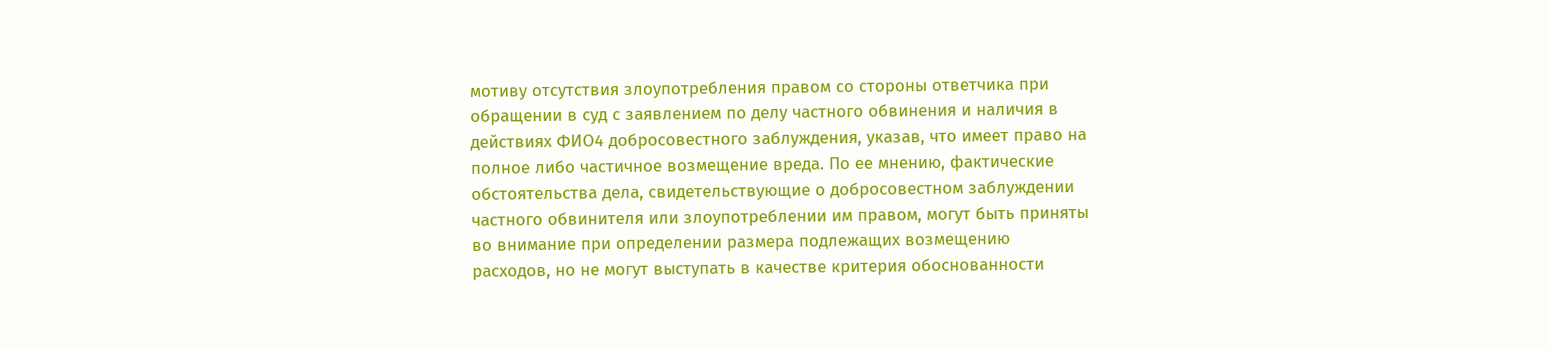мотиву отсутствия злоупотребления правом со стороны ответчика при обращении в суд с заявлением по делу частного обвинения и наличия в действиях ФИО4 добросовестного заблуждения, указав, что имеет право на полное либо частичное возмещение вреда. По ее мнению, фактические обстоятельства дела, свидетельствующие о добросовестном заблуждении частного обвинителя или злоупотреблении им правом, могут быть приняты во внимание при определении размера подлежащих возмещению расходов, но не могут выступать в качестве критерия обоснованности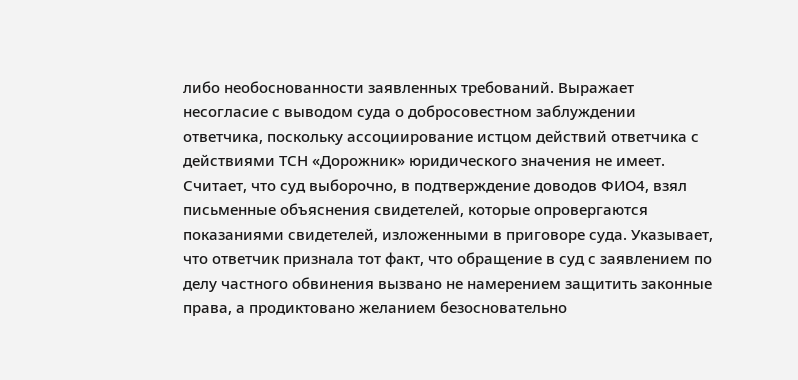либо необоснованности заявленных требований. Выражает несогласие с выводом суда о добросовестном заблуждении ответчика, поскольку ассоциирование истцом действий ответчика с действиями ТСН «Дорожник» юридического значения не имеет. Считает, что суд выборочно, в подтверждение доводов ФИО4, взял письменные объяснения свидетелей, которые опровергаются показаниями свидетелей, изложенными в приговоре суда. Указывает, что ответчик признала тот факт, что обращение в суд с заявлением по делу частного обвинения вызвано не намерением защитить законные права, а продиктовано желанием безосновательно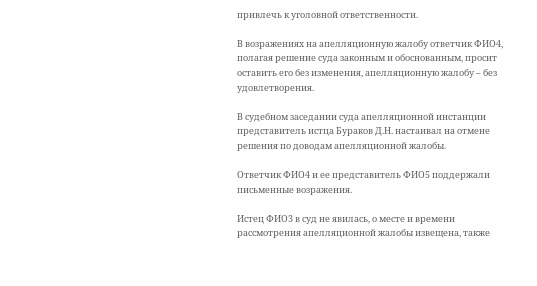привлечь к уголовной ответственности.

В возражениях на апелляционную жалобу ответчик ФИО4, полагая решение суда законным и обоснованным, просит оставить его без изменения, апелляционную жалобу – без удовлетворения.

В судебном заседании суда апелляционной инстанции представитель истца Бураков Д.Н. настаивал на отмене решения по доводам апелляционной жалобы.

Ответчик ФИО4 и ее представитель ФИО5 поддержали письменные возражения.

Истец ФИО3 в суд не явилась, о месте и времени рассмотрения апелляционной жалобы извещена, также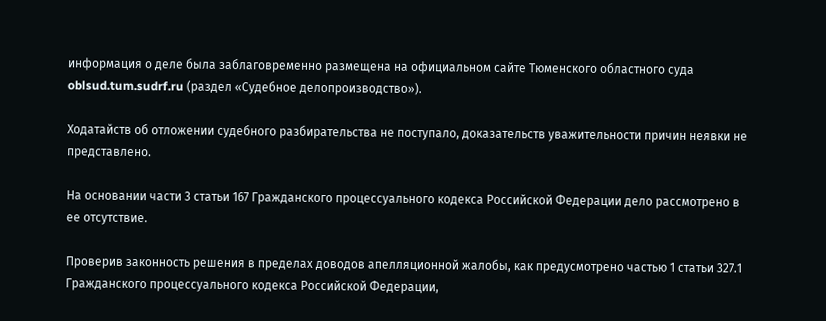информация о деле была заблаговременно размещена на официальном сайте Тюменского областного суда oblsud.tum.sudrf.ru (раздел «Судебное делопроизводство»).

Ходатайств об отложении судебного разбирательства не поступало, доказательств уважительности причин неявки не представлено.

На основании части 3 статьи 167 Гражданского процессуального кодекса Российской Федерации дело рассмотрено в ее отсутствие.

Проверив законность решения в пределах доводов апелляционной жалобы, как предусмотрено частью 1 статьи 327.1 Гражданского процессуального кодекса Российской Федерации,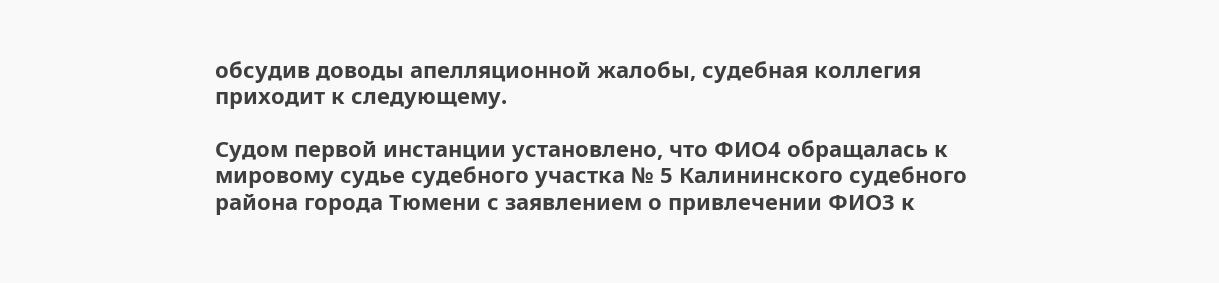обсудив доводы апелляционной жалобы, судебная коллегия приходит к следующему.

Судом первой инстанции установлено, что ФИО4 обращалась к мировому судье судебного участка № 5 Калининского судебного района города Тюмени с заявлением о привлечении ФИО3 к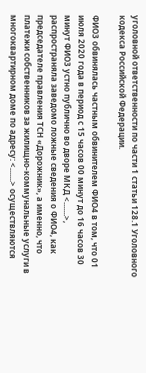уголовной ответственности по части 1 статьи 128.1 Уголовного кодекса Российской Федерации.

ФИО3 обвинялась частным обвинителем ФИО4 в том, что 01 июля 2020 года в период с 15 часов 00 минут до 16 часов 30 минут ФИО3 устно публично во дворе МКД <.......>, распространяла заведомо ложные сведения о ФИО4, как председателе правления ТСН «Дорожник», а именно, что платежи собственников за жилищно-коммунальные услуги в многоквартирном доме по адресу: <.......> осуществляются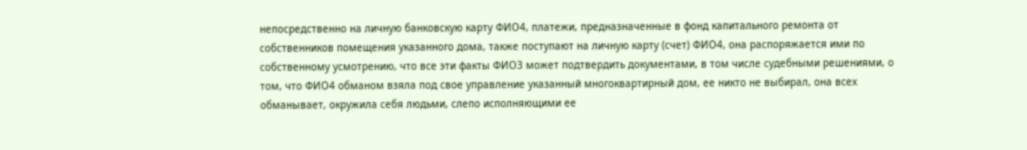непосредственно на личную банковскую карту ФИО4, платежи, предназначенные в фонд капитального ремонта от собственников помещения указанного дома, также поступают на личную карту (счет) ФИО4, она распоряжается ими по собственному усмотрению, что все эти факты ФИО3 может подтвердить документами, в том числе судебными решениями, о том, что ФИО4 обманом взяла под свое управление указанный многоквартирный дом, ее никто не выбирал, она всех обманывает, окружила себя людьми, слепо исполняющими ее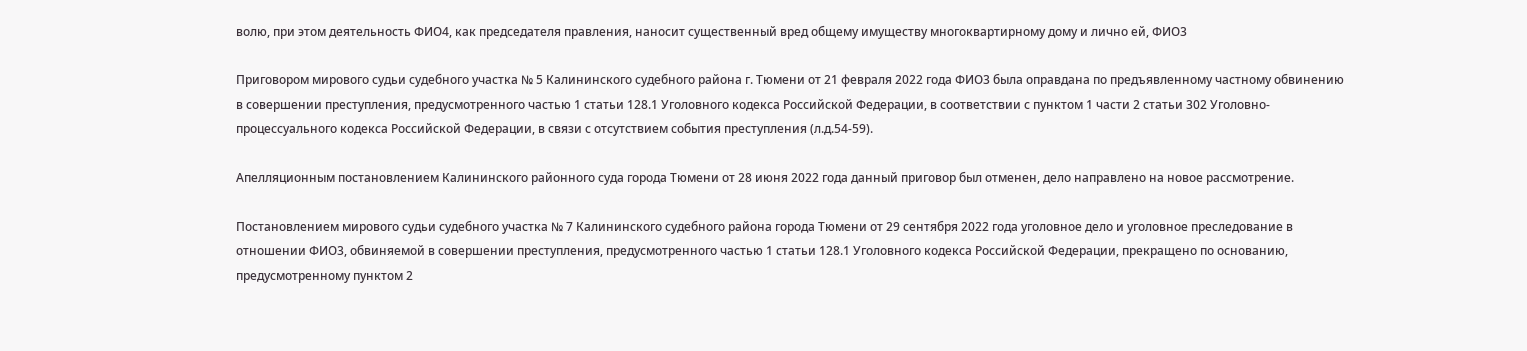волю, при этом деятельность ФИО4, как председателя правления, наносит существенный вред общему имуществу многоквартирному дому и лично ей, ФИО3

Приговором мирового судьи судебного участка № 5 Калининского судебного района г. Тюмени от 21 февраля 2022 года ФИО3 была оправдана по предъявленному частному обвинению в совершении преступления, предусмотренного частью 1 статьи 128.1 Уголовного кодекса Российской Федерации, в соответствии с пунктом 1 части 2 статьи 302 Уголовно-процессуального кодекса Российской Федерации, в связи с отсутствием события преступления (л.д.54-59).

Апелляционным постановлением Калининского районного суда города Тюмени от 28 июня 2022 года данный приговор был отменен, дело направлено на новое рассмотрение.

Постановлением мирового судьи судебного участка № 7 Калининского судебного района города Тюмени от 29 сентября 2022 года уголовное дело и уголовное преследование в отношении ФИО3, обвиняемой в совершении преступления, предусмотренного частью 1 статьи 128.1 Уголовного кодекса Российской Федерации, прекращено по основанию, предусмотренному пунктом 2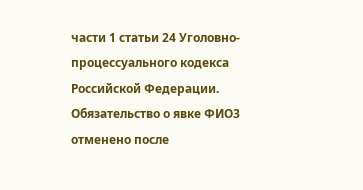части 1 статьи 24 Уголовно-процессуального кодекса Российской Федерации. Обязательство о явке ФИО3 отменено после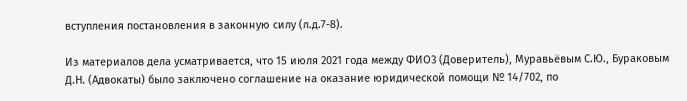вступления постановления в законную силу (л.д.7-8).

Из материалов дела усматривается, что 15 июля 2021 года между ФИО3 (Доверитель), Муравьёвым С.Ю., Бураковым Д.Н. (Адвокаты) было заключено соглашение на оказание юридической помощи № 14/702, по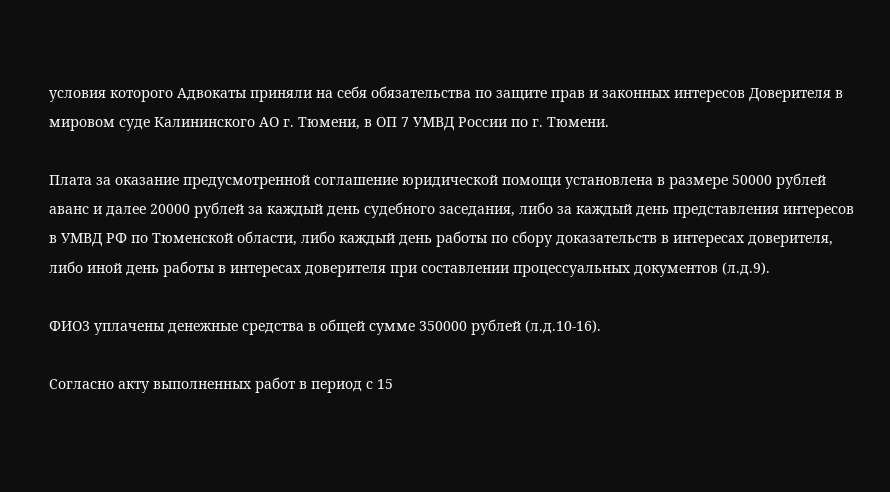условия которого Адвокаты приняли на себя обязательства по защите прав и законных интересов Доверителя в мировом суде Калининского АО г. Тюмени, в ОП 7 УМВД России по г. Тюмени.

Плата за оказание предусмотренной соглашение юридической помощи установлена в размере 50000 рублей аванс и далее 20000 рублей за каждый день судебного заседания, либо за каждый день представления интересов в УМВД РФ по Тюменской области, либо каждый день работы по сбору доказательств в интересах доверителя, либо иной день работы в интересах доверителя при составлении процессуальных документов (л.д.9).

ФИО3 уплачены денежные средства в общей сумме 350000 рублей (л.д.10-16).

Согласно акту выполненных работ в период с 15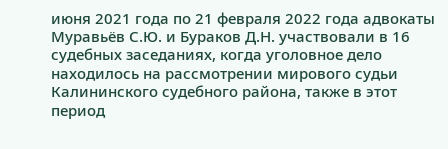июня 2021 года по 21 февраля 2022 года адвокаты Муравьёв С.Ю. и Бураков Д.Н. участвовали в 16 судебных заседаниях, когда уголовное дело находилось на рассмотрении мирового судьи Калининского судебного района, также в этот период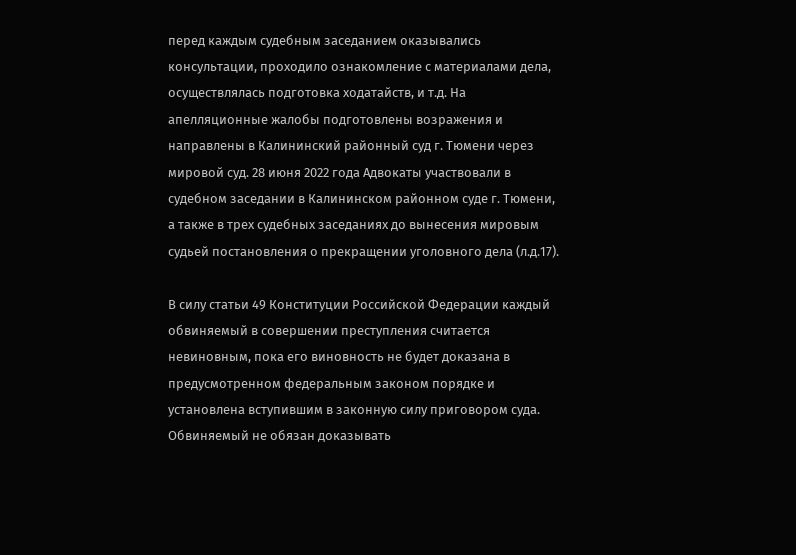перед каждым судебным заседанием оказывались консультации, проходило ознакомление с материалами дела, осуществлялась подготовка ходатайств, и т.д. На апелляционные жалобы подготовлены возражения и направлены в Калининский районный суд г. Тюмени через мировой суд. 28 июня 2022 года Адвокаты участвовали в судебном заседании в Калининском районном суде г. Тюмени, а также в трех судебных заседаниях до вынесения мировым судьей постановления о прекращении уголовного дела (л.д.17).

В силу статьи 49 Конституции Российской Федерации каждый обвиняемый в совершении преступления считается невиновным, пока его виновность не будет доказана в предусмотренном федеральным законом порядке и установлена вступившим в законную силу приговором суда. Обвиняемый не обязан доказывать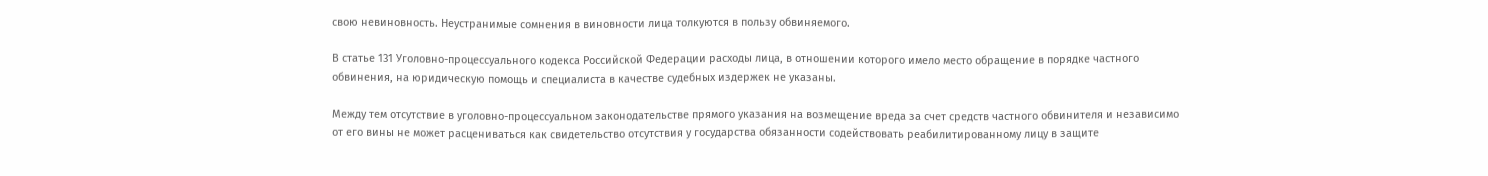свою невиновность. Неустранимые сомнения в виновности лица толкуются в пользу обвиняемого.

В статье 131 Уголовно-процессуального кодекса Российской Федерации расходы лица, в отношении которого имело место обращение в порядке частного обвинения, на юридическую помощь и специалиста в качестве судебных издержек не указаны.

Между тем отсутствие в уголовно-процессуальном законодательстве прямого указания на возмещение вреда за счет средств частного обвинителя и независимо от его вины не может расцениваться как свидетельство отсутствия у государства обязанности содействовать реабилитированному лицу в защите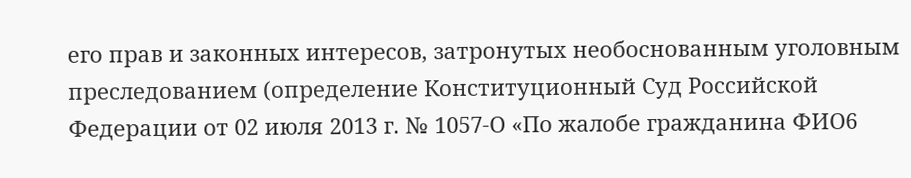его прав и законных интересов, затронутых необоснованным уголовным преследованием (определение Конституционный Суд Российской Федерации от 02 июля 2013 г. № 1057-О «По жалобе гражданина ФИО6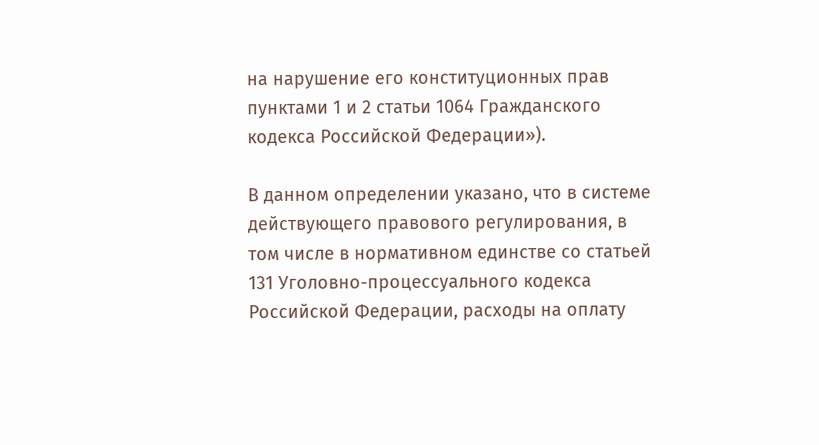на нарушение его конституционных прав пунктами 1 и 2 статьи 1064 Гражданского кодекса Российской Федерации»).

В данном определении указано, что в системе действующего правового регулирования, в том числе в нормативном единстве со статьей 131 Уголовно-процессуального кодекса Российской Федерации, расходы на оплату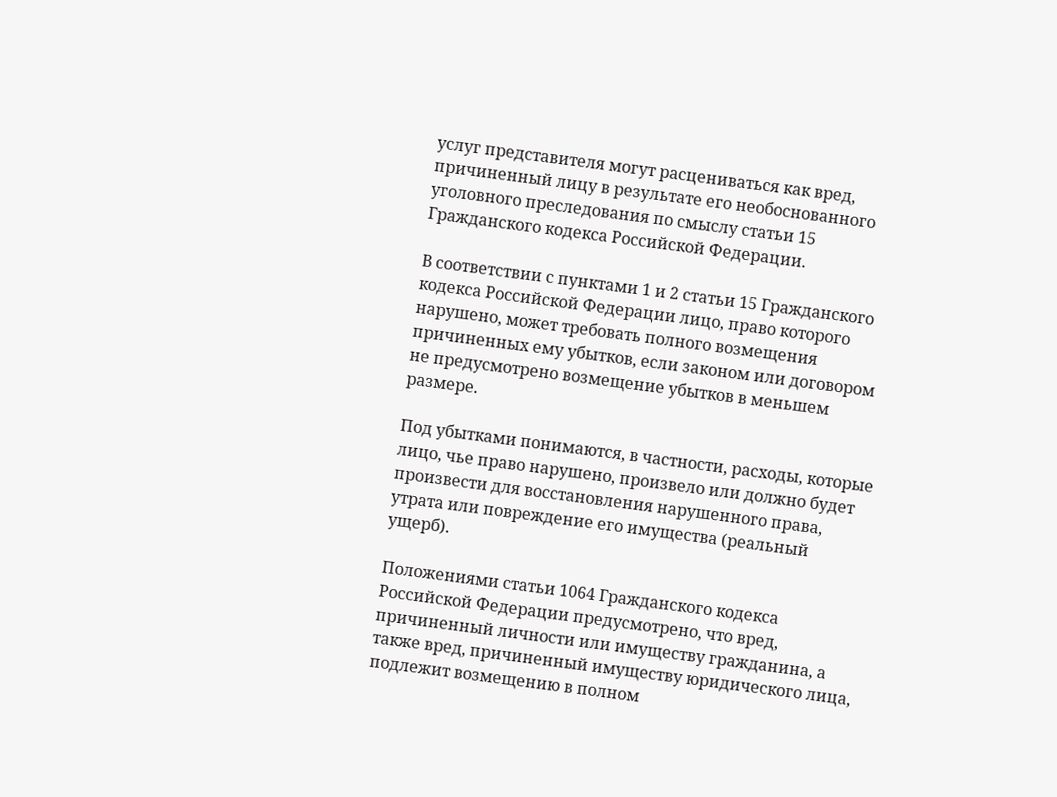услуг представителя могут расцениваться как вред, причиненный лицу в результате его необоснованного уголовного преследования по смыслу статьи 15 Гражданского кодекса Российской Федерации.

В соответствии с пунктами 1 и 2 статьи 15 Гражданского кодекса Российской Федерации лицо, право которого нарушено, может требовать полного возмещения причиненных ему убытков, если законом или договором не предусмотрено возмещение убытков в меньшем размере.

Под убытками понимаются, в частности, расходы, которые лицо, чье право нарушено, произвело или должно будет произвести для восстановления нарушенного права, утрата или повреждение его имущества (реальный ущерб).

Положениями статьи 1064 Гражданского кодекса Российской Федерации предусмотрено, что вред, причиненный личности или имуществу гражданина, а также вред, причиненный имуществу юридического лица, подлежит возмещению в полном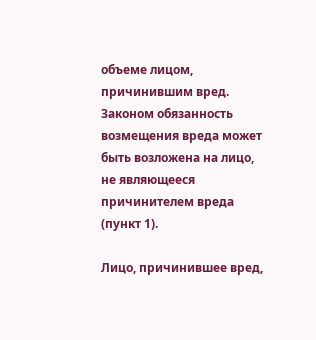объеме лицом, причинившим вред. Законом обязанность возмещения вреда может быть возложена на лицо, не являющееся причинителем вреда (пункт 1).

Лицо, причинившее вред,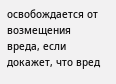освобождается от возмещения вреда, если докажет, что вред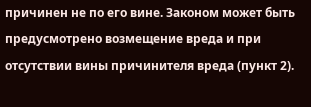причинен не по его вине. Законом может быть предусмотрено возмещение вреда и при отсутствии вины причинителя вреда (пункт 2).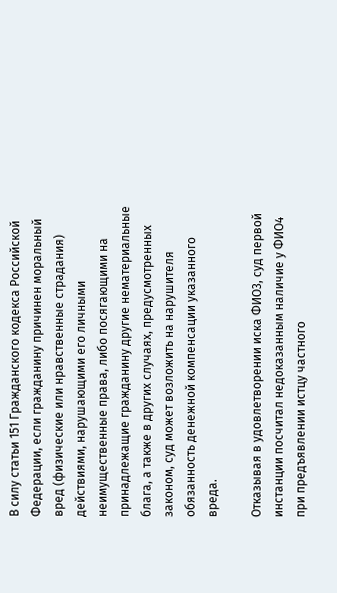В силу статьи 151 Гражданского кодекса Российской Федерации, если гражданину причинен моральный вред (физические или нравственные страдания) действиями, нарушающими его личными неимущественные права, либо посягающими на принадлежащие гражданину другие нематериальные блага, а также в других случаях, предусмотренных законом, суд может возложить на нарушителя обязанность денежной компенсации указанного вреда.

Отказывая в удовлетворении иска ФИО3, суд первой инстанции посчитал недоказанным наличие у ФИО4 при предъявлении истцу частного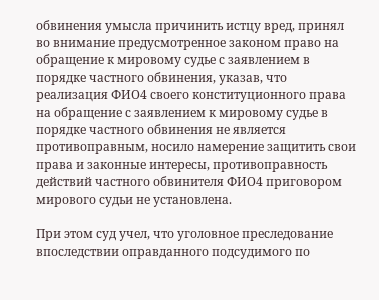обвинения умысла причинить истцу вред, принял во внимание предусмотренное законом право на обращение к мировому судье с заявлением в порядке частного обвинения, указав, что реализация ФИО4 своего конституционного права на обращение с заявлением к мировому судье в порядке частного обвинения не является противоправным, носило намерение защитить свои права и законные интересы, противоправность действий частного обвинителя ФИО4 приговором мирового судьи не установлена.

При этом суд учел, что уголовное преследование впоследствии оправданного подсудимого по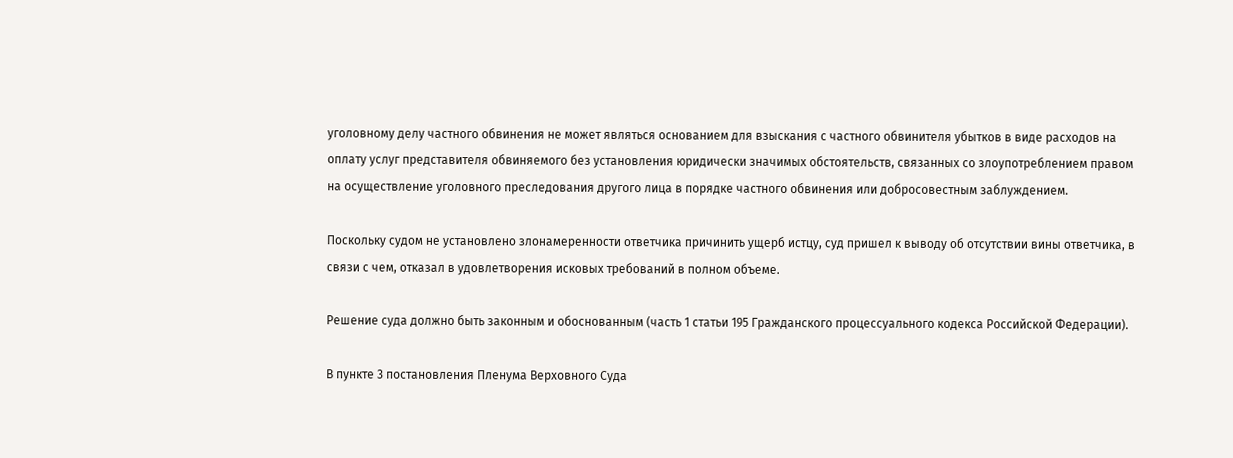уголовному делу частного обвинения не может являться основанием для взыскания с частного обвинителя убытков в виде расходов на оплату услуг представителя обвиняемого без установления юридически значимых обстоятельств, связанных со злоупотреблением правом на осуществление уголовного преследования другого лица в порядке частного обвинения или добросовестным заблуждением.

Поскольку судом не установлено злонамеренности ответчика причинить ущерб истцу, суд пришел к выводу об отсутствии вины ответчика, в связи с чем, отказал в удовлетворения исковых требований в полном объеме.

Решение суда должно быть законным и обоснованным (часть 1 статьи 195 Гражданского процессуального кодекса Российской Федерации).

В пункте 3 постановления Пленума Верховного Суда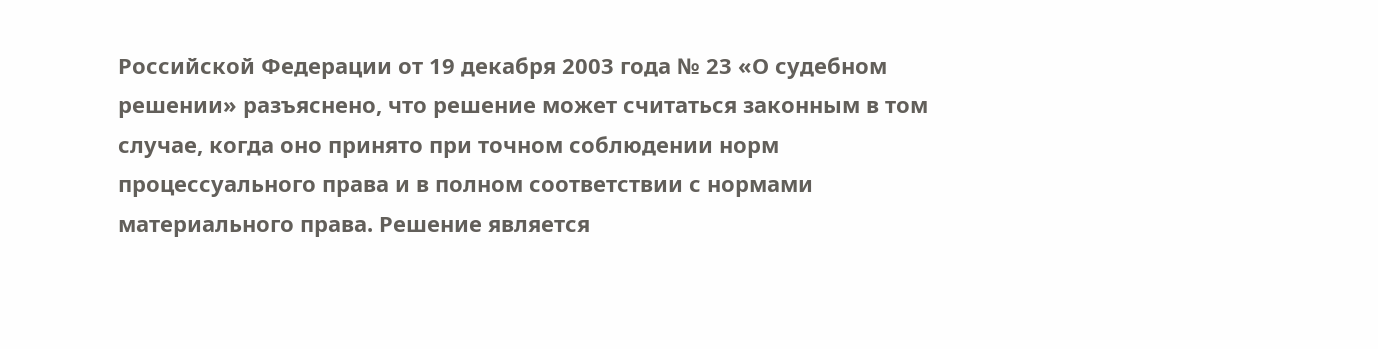Российской Федерации от 19 декабря 2003 года № 23 «О судебном решении» разъяснено, что решение может считаться законным в том случае, когда оно принято при точном соблюдении норм процессуального права и в полном соответствии с нормами материального права. Решение является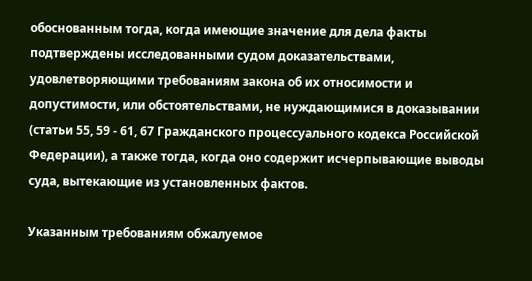обоснованным тогда, когда имеющие значение для дела факты подтверждены исследованными судом доказательствами, удовлетворяющими требованиям закона об их относимости и допустимости, или обстоятельствами, не нуждающимися в доказывании (статьи 55, 59 - 61, 67 Гражданского процессуального кодекса Российской Федерации), а также тогда, когда оно содержит исчерпывающие выводы суда, вытекающие из установленных фактов.

Указанным требованиям обжалуемое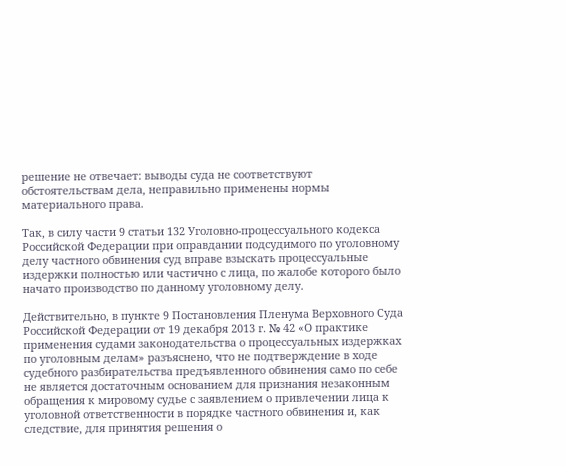решение не отвечает: выводы суда не соответствуют обстоятельствам дела, неправильно применены нормы материального права.

Так, в силу части 9 статьи 132 Уголовно-процессуального кодекса Российской Федерации при оправдании подсудимого по уголовному делу частного обвинения суд вправе взыскать процессуальные издержки полностью или частично с лица, по жалобе которого было начато производство по данному уголовному делу.

Действительно, в пункте 9 Постановления Пленума Верховного Суда Российской Федерации от 19 декабря 2013 г. № 42 «О практике применения судами законодательства о процессуальных издержках по уголовным делам» разъяснено, что не подтверждение в ходе судебного разбирательства предъявленного обвинения само по себе не является достаточным основанием для признания незаконным обращения к мировому судье с заявлением о привлечении лица к уголовной ответственности в порядке частного обвинения и, как следствие, для принятия решения о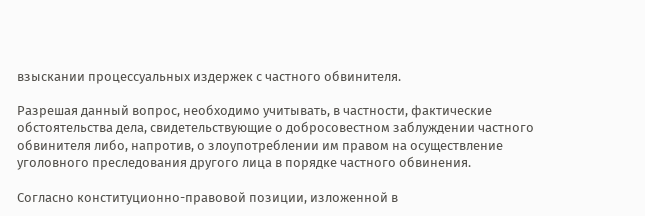взыскании процессуальных издержек с частного обвинителя.

Разрешая данный вопрос, необходимо учитывать, в частности, фактические обстоятельства дела, свидетельствующие о добросовестном заблуждении частного обвинителя либо, напротив, о злоупотреблении им правом на осуществление уголовного преследования другого лица в порядке частного обвинения.

Согласно конституционно-правовой позиции, изложенной в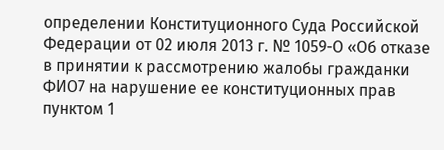определении Конституционного Суда Российской Федерации от 02 июля 2013 г. № 1059-О «Об отказе в принятии к рассмотрению жалобы гражданки ФИО7 на нарушение ее конституционных прав пунктом 1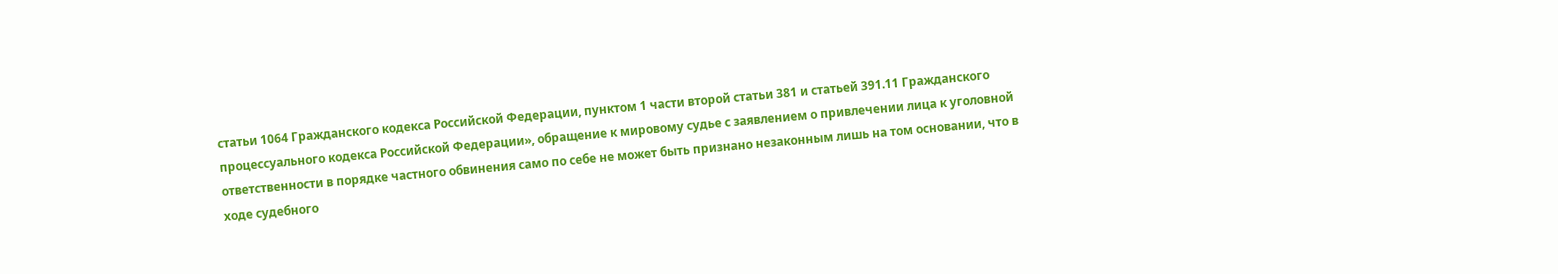статьи 1064 Гражданского кодекса Российской Федерации, пунктом 1 части второй статьи 381 и статьей 391.11 Гражданского процессуального кодекса Российской Федерации», обращение к мировому судье с заявлением о привлечении лица к уголовной ответственности в порядке частного обвинения само по себе не может быть признано незаконным лишь на том основании, что в ходе судебного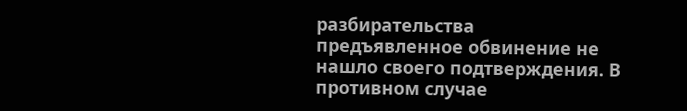разбирательства предъявленное обвинение не нашло своего подтверждения. В противном случае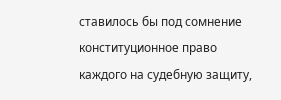ставилось бы под сомнение конституционное право каждого на судебную защиту,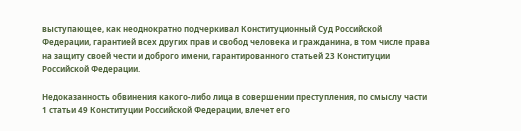выступающее, как неоднократно подчеркивал Конституционный Суд Российской Федерации, гарантией всех других прав и свобод человека и гражданина, в том числе права на защиту своей чести и доброго имени, гарантированного статьей 23 Конституции Российской Федерации.

Недоказанность обвинения какого-либо лица в совершении преступления, по смыслу части 1 статьи 49 Конституции Российской Федерации, влечет его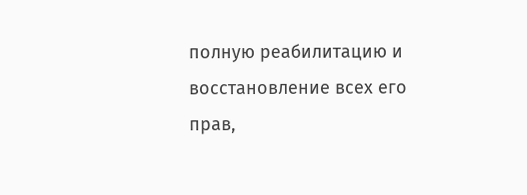полную реабилитацию и восстановление всех его прав,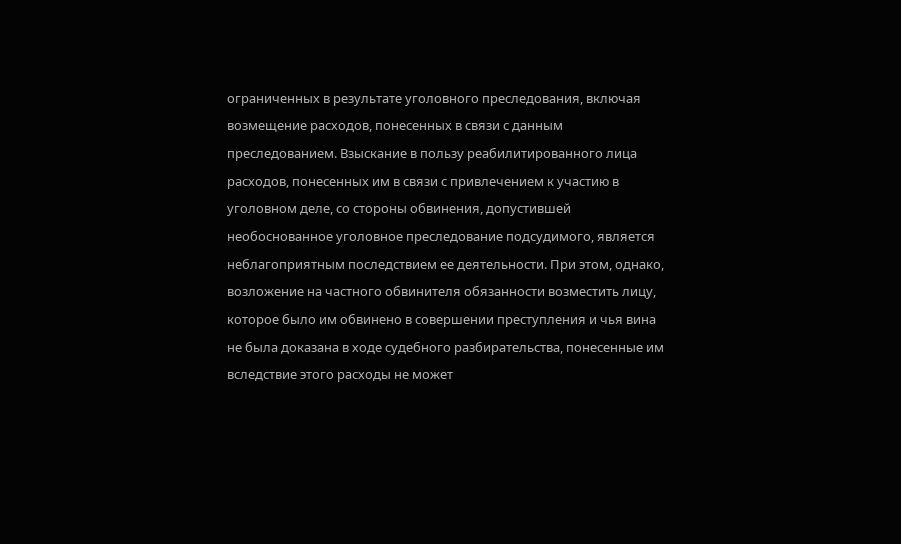ограниченных в результате уголовного преследования, включая возмещение расходов, понесенных в связи с данным преследованием. Взыскание в пользу реабилитированного лица расходов, понесенных им в связи с привлечением к участию в уголовном деле, со стороны обвинения, допустившей необоснованное уголовное преследование подсудимого, является неблагоприятным последствием ее деятельности. При этом, однако, возложение на частного обвинителя обязанности возместить лицу, которое было им обвинено в совершении преступления и чья вина не была доказана в ходе судебного разбирательства, понесенные им вследствие этого расходы не может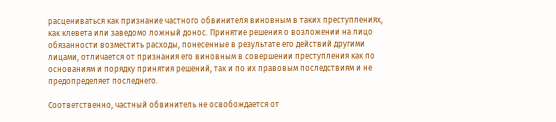расцениваться как признание частного обвинителя виновным в таких преступлениях, как клевета или заведомо ложный донос. Принятие решения о возложении на лицо обязанности возместить расходы, понесенные в результате его действий другими лицами, отличается от признания его виновным в совершении преступления как по основаниям и порядку принятия решений, так и по их правовым последствиям и не предопределяет последнего.

Соответственно, частный обвинитель не освобождается от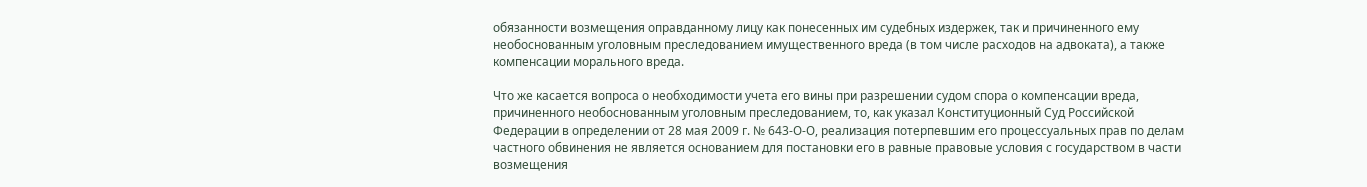обязанности возмещения оправданному лицу как понесенных им судебных издержек, так и причиненного ему необоснованным уголовным преследованием имущественного вреда (в том числе расходов на адвоката), а также компенсации морального вреда.

Что же касается вопроса о необходимости учета его вины при разрешении судом спора о компенсации вреда, причиненного необоснованным уголовным преследованием, то, как указал Конституционный Суд Российской Федерации в определении от 28 мая 2009 г. № 643-О-О, реализация потерпевшим его процессуальных прав по делам частного обвинения не является основанием для постановки его в равные правовые условия с государством в части возмещения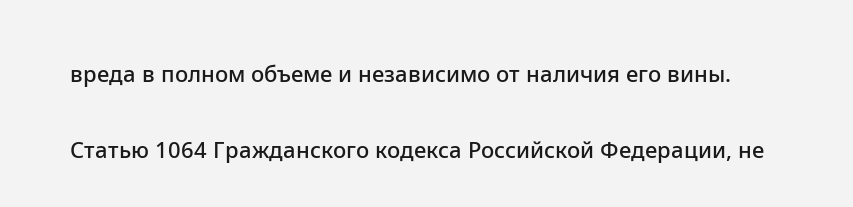вреда в полном объеме и независимо от наличия его вины.

Статью 1064 Гражданского кодекса Российской Федерации, не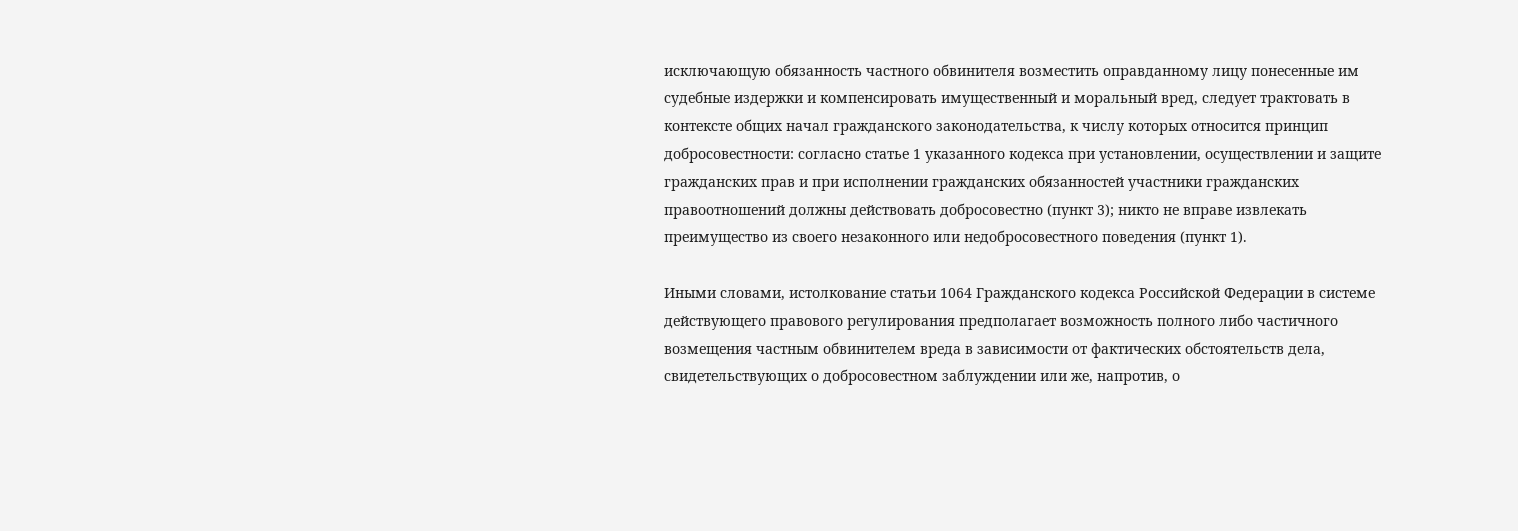исключающую обязанность частного обвинителя возместить оправданному лицу понесенные им судебные издержки и компенсировать имущественный и моральный вред, следует трактовать в контексте общих начал гражданского законодательства, к числу которых относится принцип добросовестности: согласно статье 1 указанного кодекса при установлении, осуществлении и защите гражданских прав и при исполнении гражданских обязанностей участники гражданских правоотношений должны действовать добросовестно (пункт 3); никто не вправе извлекать преимущество из своего незаконного или недобросовестного поведения (пункт 1).

Иными словами, истолкование статьи 1064 Гражданского кодекса Российской Федерации в системе действующего правового регулирования предполагает возможность полного либо частичного возмещения частным обвинителем вреда в зависимости от фактических обстоятельств дела, свидетельствующих о добросовестном заблуждении или же, напротив, о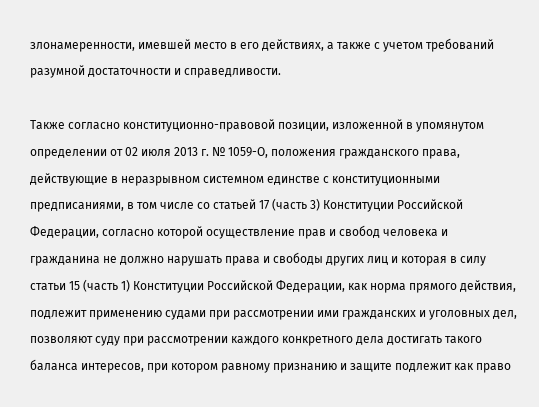злонамеренности, имевшей место в его действиях, а также с учетом требований разумной достаточности и справедливости.

Также согласно конституционно-правовой позиции, изложенной в упомянутом определении от 02 июля 2013 г. № 1059-О, положения гражданского права, действующие в неразрывном системном единстве с конституционными предписаниями, в том числе со статьей 17 (часть 3) Конституции Российской Федерации, согласно которой осуществление прав и свобод человека и гражданина не должно нарушать права и свободы других лиц и которая в силу статьи 15 (часть 1) Конституции Российской Федерации, как норма прямого действия, подлежит применению судами при рассмотрении ими гражданских и уголовных дел, позволяют суду при рассмотрении каждого конкретного дела достигать такого баланса интересов, при котором равному признанию и защите подлежит как право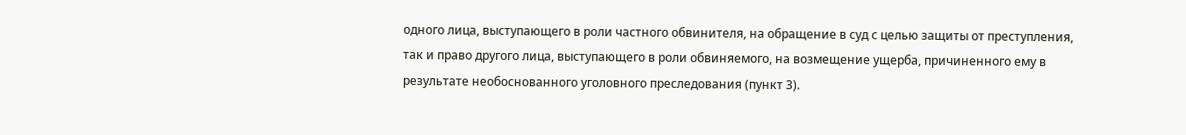одного лица, выступающего в роли частного обвинителя, на обращение в суд с целью защиты от преступления, так и право другого лица, выступающего в роли обвиняемого, на возмещение ущерба, причиненного ему в результате необоснованного уголовного преследования (пункт 3).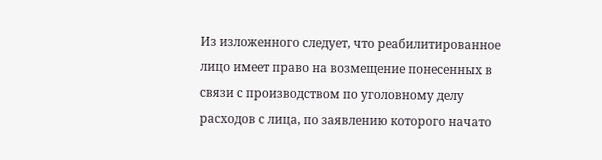Из изложенного следует, что реабилитированное лицо имеет право на возмещение понесенных в связи с производством по уголовному делу расходов с лица, по заявлению которого начато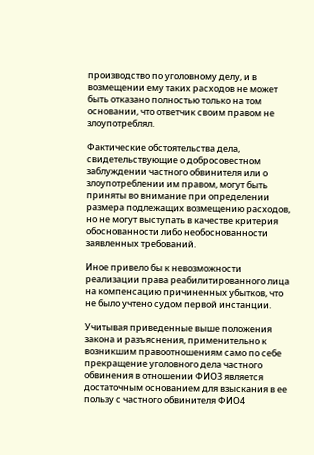производство по уголовному делу, и в возмещении ему таких расходов не может быть отказано полностью только на том основании, что ответчик своим правом не злоупотреблял.

Фактические обстоятельства дела, свидетельствующие о добросовестном заблуждении частного обвинителя или о злоупотреблении им правом, могут быть приняты во внимание при определении размера подлежащих возмещению расходов, но не могут выступать в качестве критерия обоснованности либо необоснованности заявленных требований.

Иное привело бы к невозможности реализации права реабилитированного лица на компенсацию причиненных убытков, что не было учтено судом первой инстанции.

Учитывая приведенные выше положения закона и разъяснения, применительно к возникшим правоотношениям само по себе прекращение уголовного дела частного обвинения в отношении ФИО3 является достаточным основанием для взыскания в ее пользу с частного обвинителя ФИО4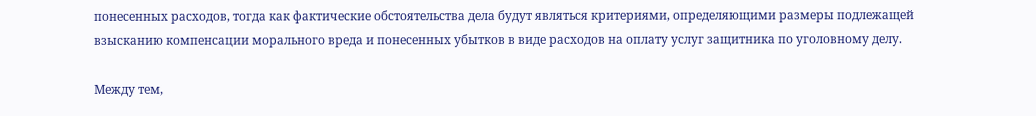понесенных расходов, тогда как фактические обстоятельства дела будут являться критериями, определяющими размеры подлежащей взысканию компенсации морального вреда и понесенных убытков в виде расходов на оплату услуг защитника по уголовному делу.

Между тем,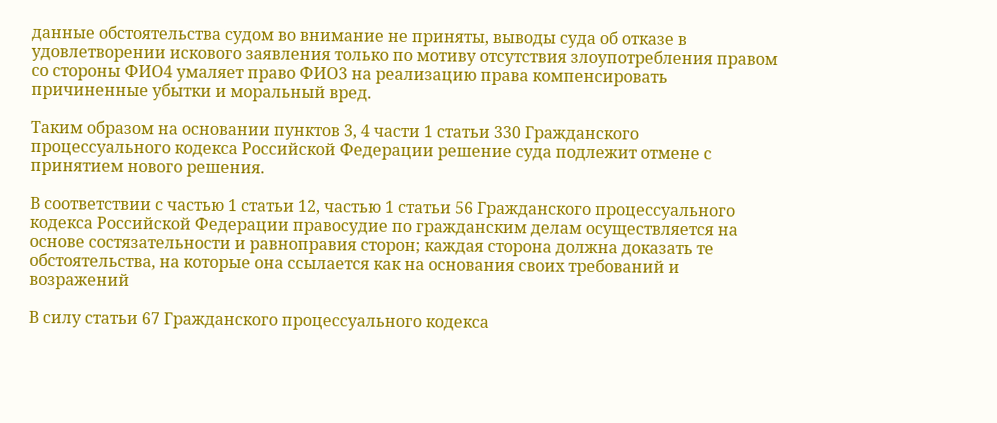данные обстоятельства судом во внимание не приняты, выводы суда об отказе в удовлетворении искового заявления только по мотиву отсутствия злоупотребления правом со стороны ФИО4 умаляет право ФИО3 на реализацию права компенсировать причиненные убытки и моральный вред.

Таким образом на основании пунктов 3, 4 части 1 статьи 330 Гражданского процессуального кодекса Российской Федерации решение суда подлежит отмене с принятием нового решения.

В соответствии с частью 1 статьи 12, частью 1 статьи 56 Гражданского процессуального кодекса Российской Федерации правосудие по гражданским делам осуществляется на основе состязательности и равноправия сторон; каждая сторона должна доказать те обстоятельства, на которые она ссылается как на основания своих требований и возражений

В силу статьи 67 Гражданского процессуального кодекса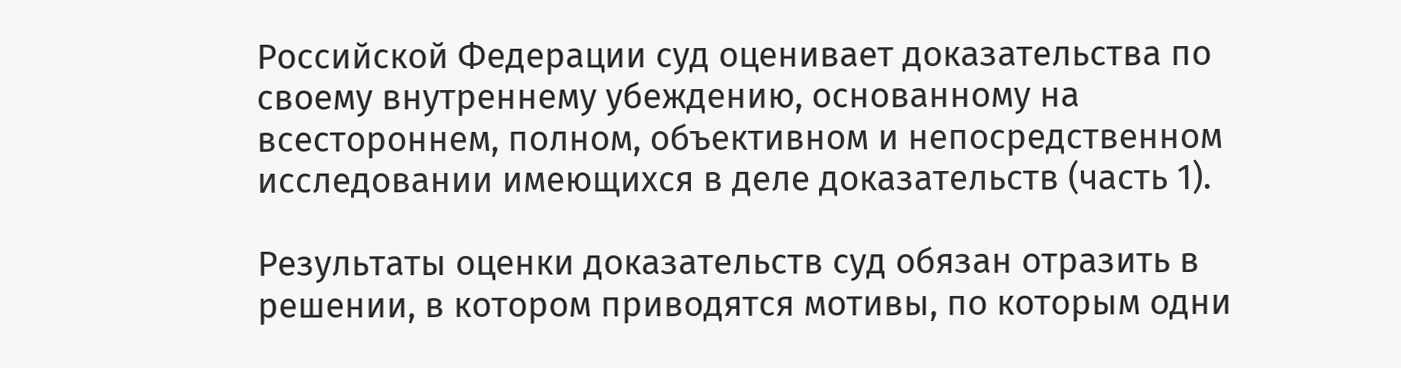Российской Федерации суд оценивает доказательства по своему внутреннему убеждению, основанному на всестороннем, полном, объективном и непосредственном исследовании имеющихся в деле доказательств (часть 1).

Результаты оценки доказательств суд обязан отразить в решении, в котором приводятся мотивы, по которым одни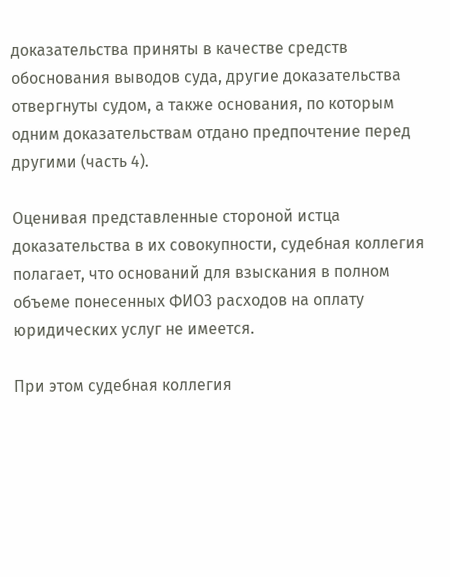доказательства приняты в качестве средств обоснования выводов суда, другие доказательства отвергнуты судом, а также основания, по которым одним доказательствам отдано предпочтение перед другими (часть 4).

Оценивая представленные стороной истца доказательства в их совокупности, судебная коллегия полагает, что оснований для взыскания в полном объеме понесенных ФИО3 расходов на оплату юридических услуг не имеется.

При этом судебная коллегия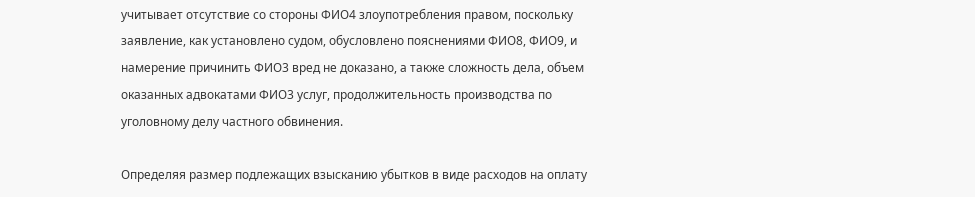учитывает отсутствие со стороны ФИО4 злоупотребления правом, поскольку заявление, как установлено судом, обусловлено пояснениями ФИО8, ФИО9, и намерение причинить ФИО3 вред не доказано, а также сложность дела, объем оказанных адвокатами ФИО3 услуг, продолжительность производства по уголовному делу частного обвинения.

Определяя размер подлежащих взысканию убытков в виде расходов на оплату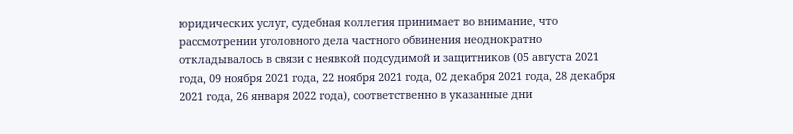юридических услуг, судебная коллегия принимает во внимание, что рассмотрении уголовного дела частного обвинения неоднократно откладывалось в связи с неявкой подсудимой и защитников (05 августа 2021 года, 09 ноября 2021 года, 22 ноября 2021 года, 02 декабря 2021 года, 28 декабря 2021 года, 26 января 2022 года), соответственно в указанные дни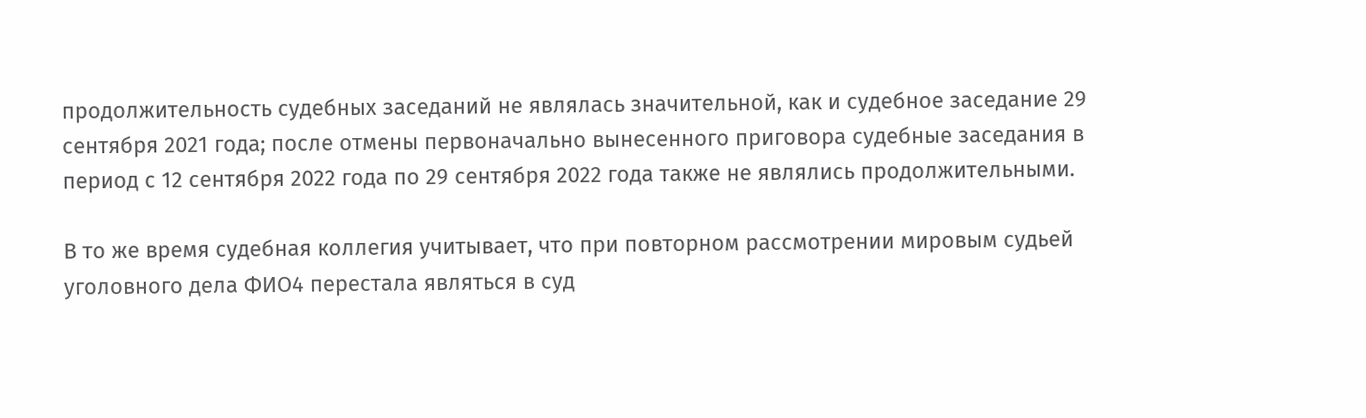продолжительность судебных заседаний не являлась значительной, как и судебное заседание 29 сентября 2021 года; после отмены первоначально вынесенного приговора судебные заседания в период с 12 сентября 2022 года по 29 сентября 2022 года также не являлись продолжительными.

В то же время судебная коллегия учитывает, что при повторном рассмотрении мировым судьей уголовного дела ФИО4 перестала являться в суд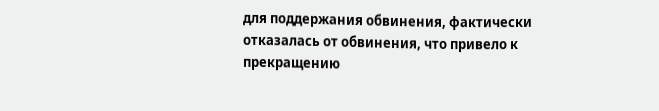для поддержания обвинения, фактически отказалась от обвинения, что привело к прекращению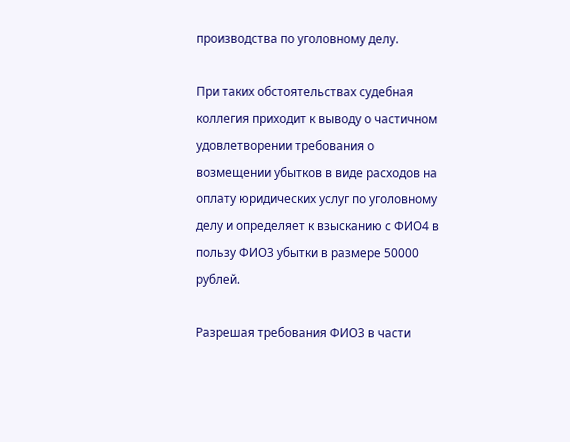производства по уголовному делу.

При таких обстоятельствах судебная коллегия приходит к выводу о частичном удовлетворении требования о возмещении убытков в виде расходов на оплату юридических услуг по уголовному делу и определяет к взысканию с ФИО4 в пользу ФИО3 убытки в размере 50000 рублей.

Разрешая требования ФИО3 в части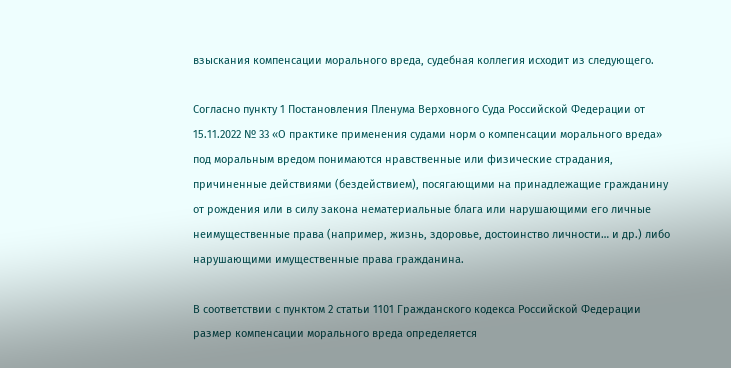взыскания компенсации морального вреда, судебная коллегия исходит из следующего.

Согласно пункту 1 Постановления Пленума Верховного Суда Российской Федерации от 15.11.2022 № 33 «О практике применения судами норм о компенсации морального вреда» под моральным вредом понимаются нравственные или физические страдания, причиненные действиями (бездействием), посягающими на принадлежащие гражданину от рождения или в силу закона нематериальные блага или нарушающими его личные неимущественные права (например, жизнь, здоровье, достоинство личности… и др.) либо нарушающими имущественные права гражданина.

В соответствии с пунктом 2 статьи 1101 Гражданского кодекса Российской Федерации размер компенсации морального вреда определяется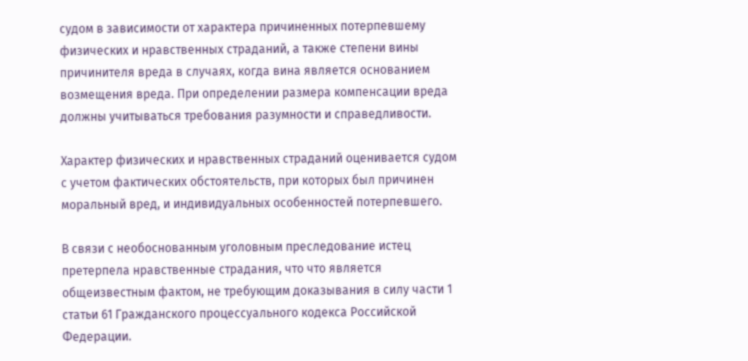судом в зависимости от характера причиненных потерпевшему физических и нравственных страданий, а также степени вины причинителя вреда в случаях, когда вина является основанием возмещения вреда. При определении размера компенсации вреда должны учитываться требования разумности и справедливости.

Характер физических и нравственных страданий оценивается судом с учетом фактических обстоятельств, при которых был причинен моральный вред, и индивидуальных особенностей потерпевшего.

В связи с необоснованным уголовным преследование истец претерпела нравственные страдания, что что является общеизвестным фактом, не требующим доказывания в силу части 1 статьи 61 Гражданского процессуального кодекса Российской Федерации.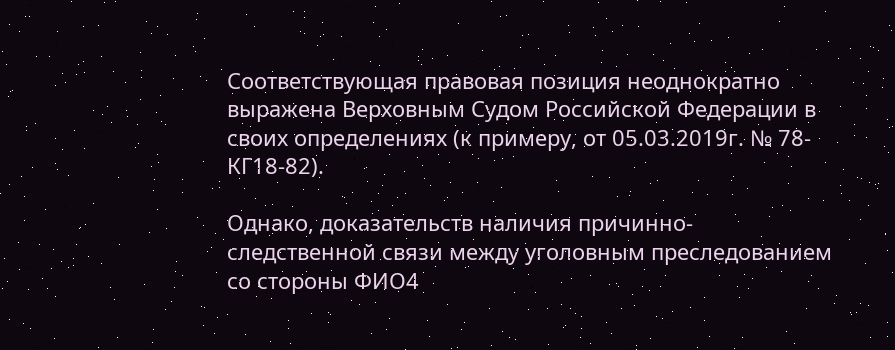Соответствующая правовая позиция неоднократно выражена Верховным Судом Российской Федерации в своих определениях (к примеру, от 05.03.2019г. № 78-КГ18-82).

Однако, доказательств наличия причинно-следственной связи между уголовным преследованием со стороны ФИО4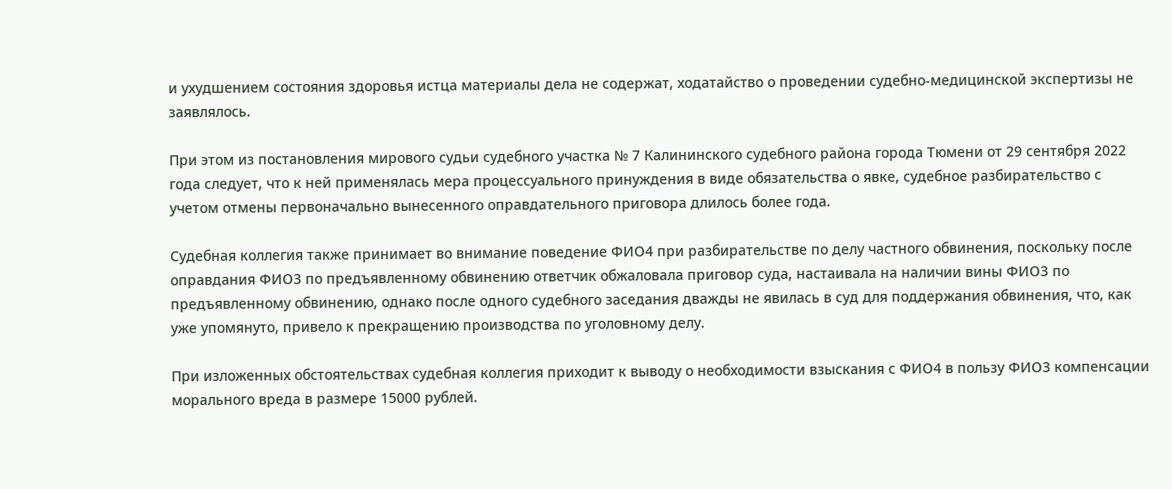и ухудшением состояния здоровья истца материалы дела не содержат, ходатайство о проведении судебно-медицинской экспертизы не заявлялось.

При этом из постановления мирового судьи судебного участка № 7 Калининского судебного района города Тюмени от 29 сентября 2022 года следует, что к ней применялась мера процессуального принуждения в виде обязательства о явке, судебное разбирательство с учетом отмены первоначально вынесенного оправдательного приговора длилось более года.

Судебная коллегия также принимает во внимание поведение ФИО4 при разбирательстве по делу частного обвинения, поскольку после оправдания ФИО3 по предъявленному обвинению ответчик обжаловала приговор суда, настаивала на наличии вины ФИО3 по предъявленному обвинению, однако после одного судебного заседания дважды не явилась в суд для поддержания обвинения, что, как уже упомянуто, привело к прекращению производства по уголовному делу.

При изложенных обстоятельствах судебная коллегия приходит к выводу о необходимости взыскания с ФИО4 в пользу ФИО3 компенсации морального вреда в размере 15000 рублей.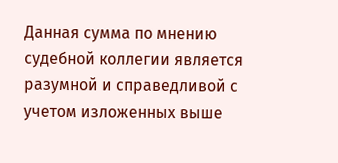Данная сумма по мнению судебной коллегии является разумной и справедливой с учетом изложенных выше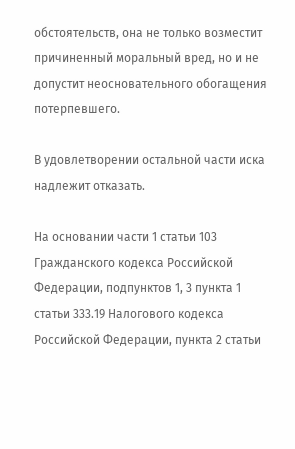обстоятельств, она не только возместит причиненный моральный вред, но и не допустит неосновательного обогащения потерпевшего.

В удовлетворении остальной части иска надлежит отказать.

На основании части 1 статьи 103 Гражданского кодекса Российской Федерации, подпунктов 1, 3 пункта 1 статьи 333.19 Налогового кодекса Российской Федерации, пункта 2 статьи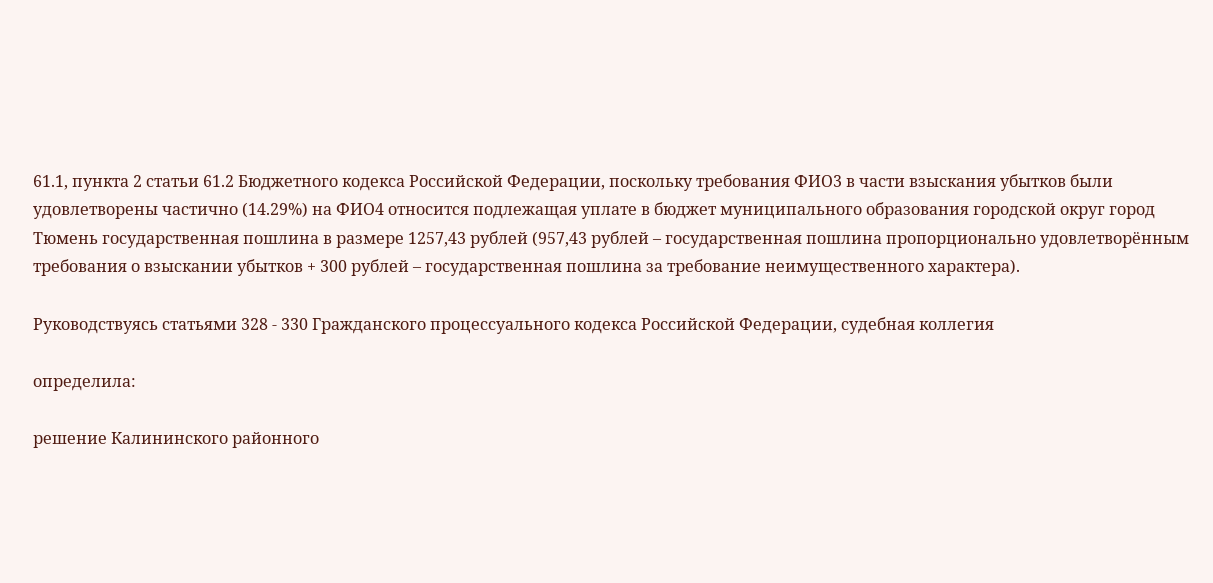61.1, пункта 2 статьи 61.2 Бюджетного кодекса Российской Федерации, поскольку требования ФИО3 в части взыскания убытков были удовлетворены частично (14.29%) на ФИО4 относится подлежащая уплате в бюджет муниципального образования городской округ город Тюмень государственная пошлина в размере 1257,43 рублей (957,43 рублей – государственная пошлина пропорционально удовлетворённым требования о взыскании убытков + 300 рублей – государственная пошлина за требование неимущественного характера).

Руководствуясь статьями 328 - 330 Гражданского процессуального кодекса Российской Федерации, судебная коллегия

определила:

решение Калининского районного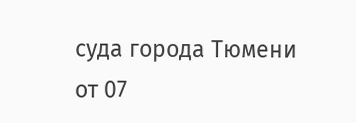суда города Тюмени от 07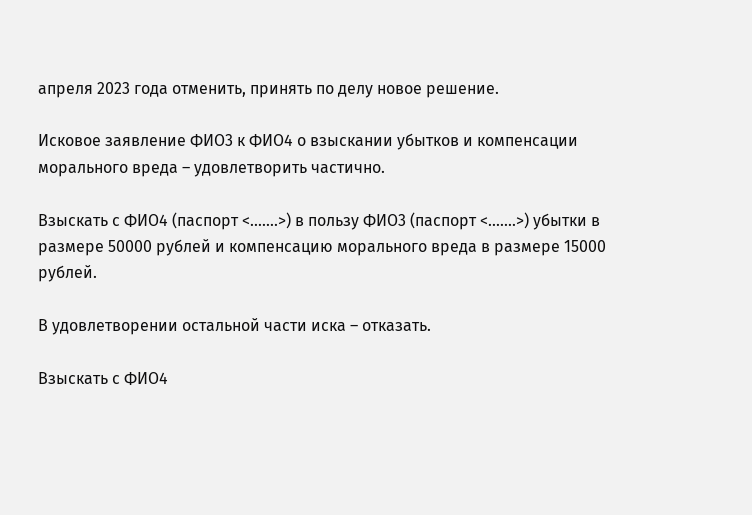апреля 2023 года отменить, принять по делу новое решение.

Исковое заявление ФИО3 к ФИО4 о взыскании убытков и компенсации морального вреда – удовлетворить частично.

Взыскать с ФИО4 (паспорт <.......>) в пользу ФИО3 (паспорт <.......>) убытки в размере 50000 рублей и компенсацию морального вреда в размере 15000 рублей.

В удовлетворении остальной части иска – отказать.

Взыскать с ФИО4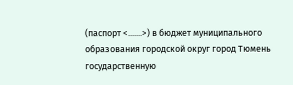(паспорт <.......>) в бюджет муниципального образования городской округ город Тюмень государственную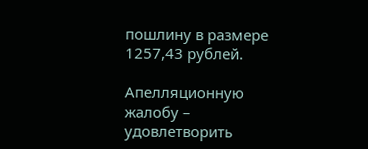пошлину в размере 1257,43 рублей.

Апелляционную жалобу – удовлетворить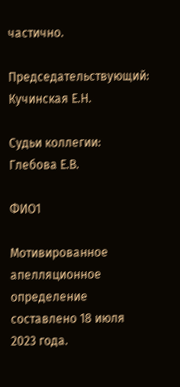частично.

Председательствующий: Кучинская Е.Н.

Судьи коллегии: Глебова Е.В.

ФИО1

Мотивированное апелляционное определение составлено 18 июля 2023 года.